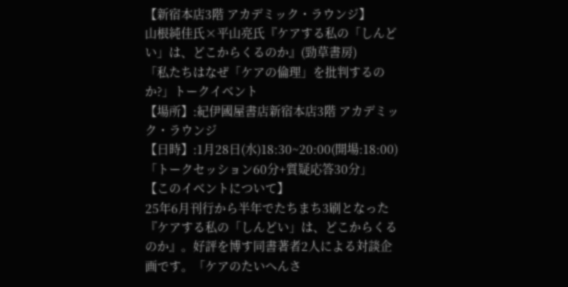【新宿本店3階 アカデミック・ラウンジ】
山根純佳氏×平山亮氏『ケアする私の「しんどい」は、どこからくるのか』(勁草書房)
「私たちはなぜ「ケアの倫理」を批判するのか?」トークイベント
【場所】:紀伊國屋書店新宿本店3階 アカデミック・ラウンジ
【日時】:1月28日(水)18:30~20:00(開場:18:00)
「トークセッション60分+質疑応答30分」
【このイベントについて】
25年6月刊行から半年でたちまち3刷となった『ケアする私の「しんどい」は、どこからくるのか』。好評を博す同書著者2人による対談企画です。「ケアのたいへんさ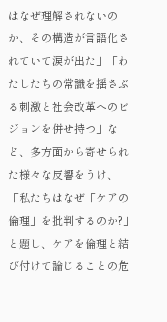はなぜ理解されないのか、その構造が言語化されていて涙が出た」「わたしたちの常識を揺さぶる刺激と社会改革へのビジョンを併せ持つ」など、多方面から寄せられた様々な反響をうけ、「私たちはなぜ「ケアの倫理」を批判するのか?」と題し、ケアを倫理と結び付けて論じることの危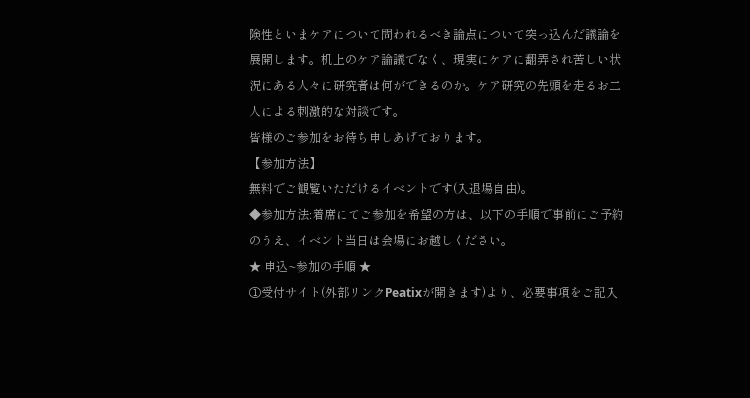険性といまケアについて問われるべき論点について突っ込んだ議論を展開します。机上のケア論議でなく、現実にケアに翻弄され苦しい状況にある人々に研究者は何ができるのか。ケア研究の先頭を走るお二人による刺激的な対談です。
皆様のご参加をお待ち申しあげております。
【参加方法】
無料でご観覧いただけるイベントです(入退場自由)。
◆参加方法:着席にてご参加を希望の方は、以下の手順で事前にご予約のうえ、イベント当日は会場にお越しください。
★ 申込~参加の手順 ★
①受付サイト(外部リンクPeatixが開きます)より、必要事項をご記入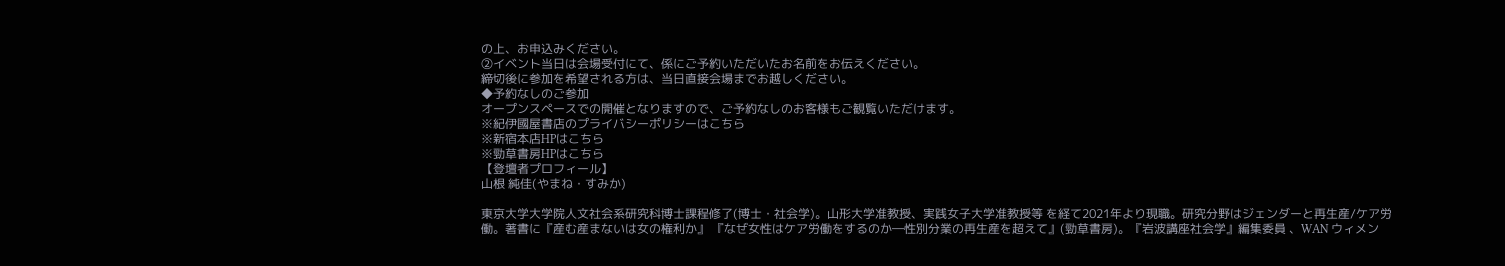の上、お申込みください。
②イベント当日は会場受付にて、係にご予約いただいたお名前をお伝えください。
締切後に参加を希望される方は、当日直接会場までお越しください。
◆予約なしのご参加
オープンスペースでの開催となりますので、ご予約なしのお客様もご観覧いただけます。
※紀伊國屋書店のプライバシーポリシーはこちら
※新宿本店HPはこちら
※勁草書房HPはこちら
【登壇者プロフィール】
山根 純佳(やまね・すみか)

東京大学大学院人文社会系研究科博士課程修了(博士・社会学)。山形大学准教授、実践女子大学准教授等 を経て2021年より現職。研究分野はジェンダーと再生産/ケア労働。著書に『産む産まないは女の権利か』 『なぜ女性はケア労働をするのか―性別分業の再生産を超えて』(勁草書房)。『岩波講座社会学』編集委員 、WAN ウィメン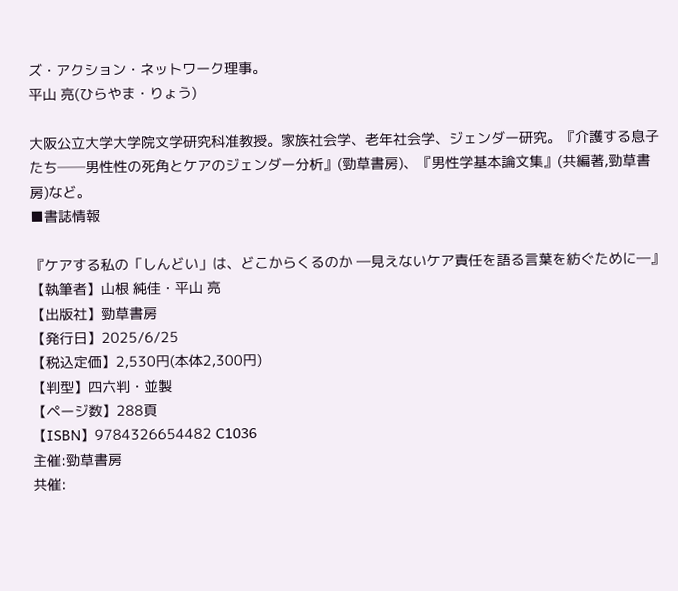ズ・アクション・ネットワーク理事。
平山 亮(ひらやま・りょう)

大阪公立大学大学院文学研究科准教授。家族社会学、老年社会学、ジェンダー研究。『介護する息子たち──男性性の死角とケアのジェンダー分析』(勁草書房)、『男性学基本論文集』(共編著,勁草書房)など。
■書誌情報

『ケアする私の「しんどい」は、どこからくるのか ―見えないケア責任を語る言葉を紡ぐために―』
【執筆者】山根 純佳・平山 亮
【出版社】勁草書房
【発行日】2025/6/25
【税込定価】2,530円(本体2,300円)
【判型】四六判・並製
【ページ数】288頁
【ISBN】9784326654482 C1036
主催:勁草書房
共催: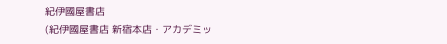紀伊國屋書店
(紀伊國屋書店 新宿本店・アカデミッ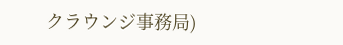クラウンジ事務局)